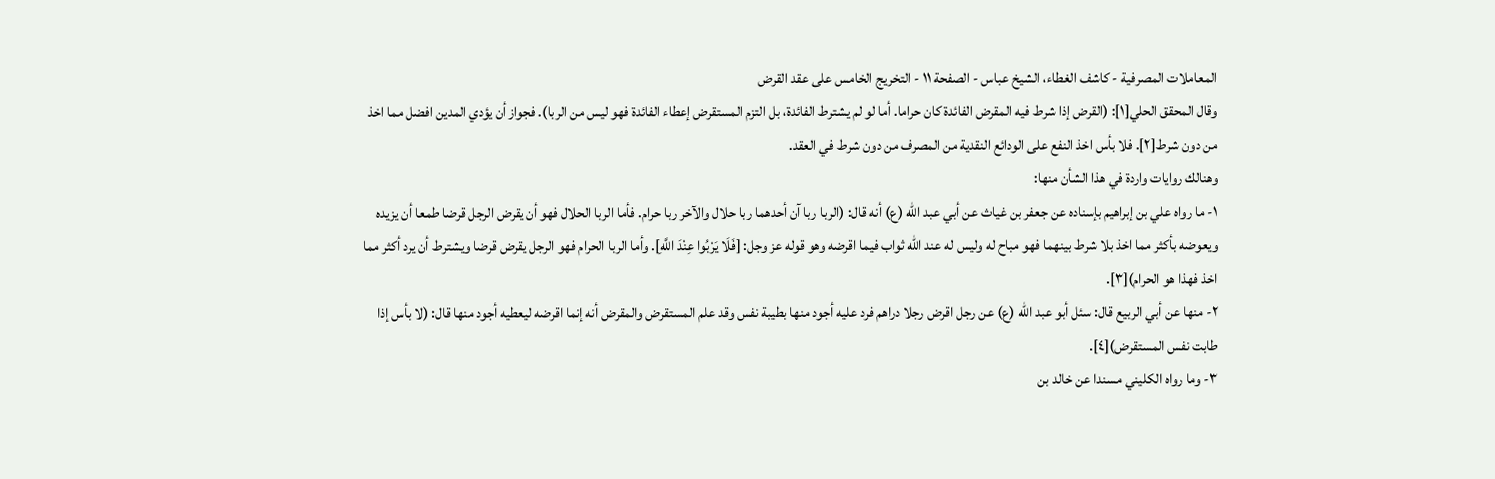المعاملات المصرفية - كاشف الغطاء، الشيخ عباس - الصفحة ١١ - التخريج الخامس على عقد القرض
وقال المحقق الحلي[١]: (القرض إذا شرط فيه المقرض الفائدة كان حراما. أما لو لم يشترط الفائدة، بل التزم المستقرض إعطاء الفائدة فهو ليس من الربا). فجواز أن يؤدي المدين افضل مما اخذ من دون شرط[٢]. فلا بأس اخذ النفع على الودائع النقدية من المصرف من دون شرط في العقد.
وهنالك روايات واردة في هذا الشأن منها:
١- ما رواه علي بن إبراهيم بإسناده عن جعفر بن غياث عن أبي عبد الله (ع) أنه قال: (الربا ربا آن أحدهما ربا حلال والآخر ربا حرام. فأما الربا الحلال فهو أن يقرض الرجل قرضا طمعا أن يزيده ويعوضه بأكثر مما اخذ بلا شرط بينهما فهو مباح له وليس له عند الله ثواب فيما اقرضه وهو قوله عز وجل: [فَلَا يَرْبُوا عِنْدَ اللَّهِ]. وأما الربا الحرام فهو الرجل يقرض قرضا ويشترط أن يرد أكثر مما اخذ فهذا هو الحرام)[٣].
٢- منها عن أبي الربيع قال: سئل أبو عبد الله (ع) عن رجل اقرض رجلا دراهم فرد عليه أجود منها بطيبة نفس وقد علم المستقرض والمقرض أنه إنما اقرضه ليعطيه أجود منها قال: (لا بأس إذا طابت نفس المستقرض)[٤].
٣- وما رواه الكليني مسندا عن خالد بن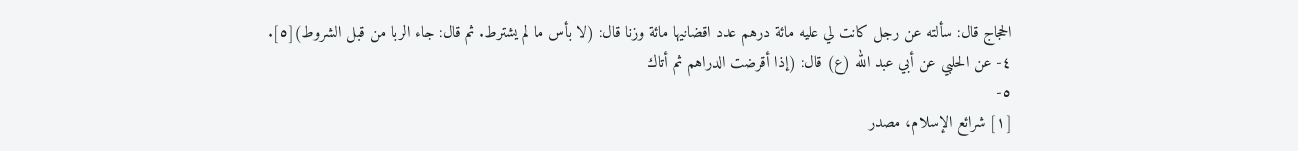الحجاج قال: سألته عن رجل كانت لي عليه مائة درهم عدد اقضانيها مائة وزنا قال: (لا بأس ما لم يشترط. ثم قال: جاء الربا من قبل الشروط)[٥].
٤- عن الحلبي عن أبي عبد الله (ع) قال: (إذا أقرضت الدراهم ثم أتاك
٥-
[١] شرائع الإسلام، مصدر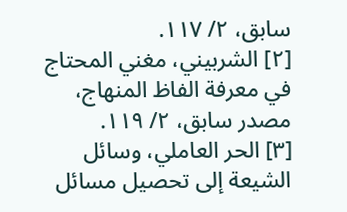سابق، ٢/ ١١٧.
[٢] الشربيني، مغني المحتاج في معرفة الفاظ المنهاج، مصدر سابق، ٢/ ١١٩.
[٣] الحر العاملي، وسائل الشيعة إلى تحصيل مسائل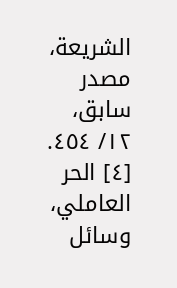الشريعة، مصدر سابق، ١٢/ ٤٥٤.
[٤] الحر العاملي، وسائل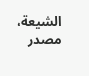الشيعة، مصدر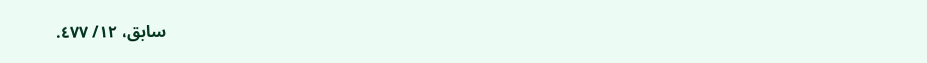سابق، ١٢/ ٤٧٧.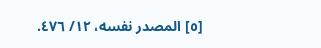[٥] المصدر نفسه، ١٢/ ٤٧٦.